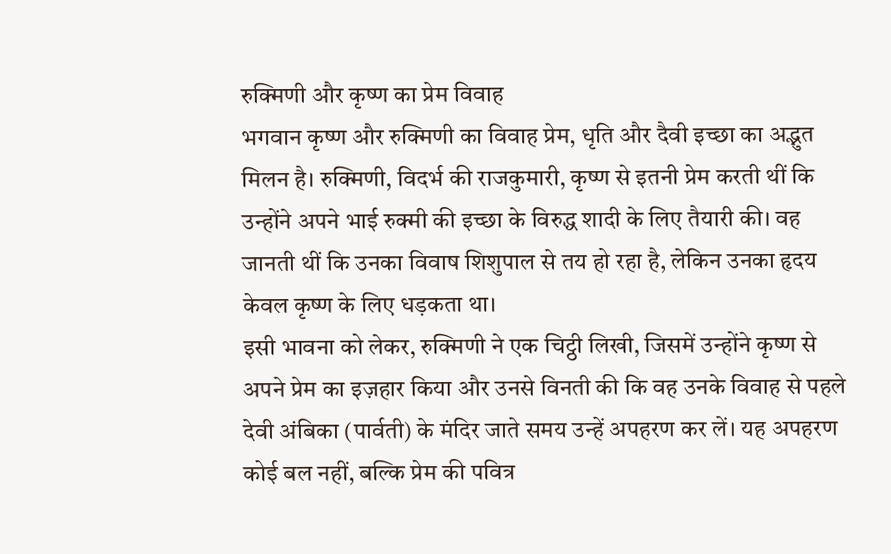रुक्मिणी और कृष्ण का प्रेम विवाह
भगवान कृष्ण और रुक्मिणी का विवाह प्रेम, धृति और दैवी इच्छा का अद्भुत मिलन है। रुक्मिणी, विदर्भ की राजकुमारी, कृष्ण से इतनी प्रेम करती थीं कि उन्होंने अपने भाई रुक्मी की इच्छा के विरुद्ध शादी के लिए तैयारी की। वह जानती थीं कि उनका विवाष शिशुपाल से तय हो रहा है, लेकिन उनका हृदय केवल कृष्ण के लिए धड़कता था।
इसी भावना को लेकर, रुक्मिणी ने एक चिट्ठी लिखी, जिसमें उन्होंने कृष्ण से अपने प्रेम का इज़हार किया और उनसे विनती की कि वह उनके विवाह से पहले देवी अंबिका (पार्वती) के मंदिर जाते समय उन्हें अपहरण कर लें। यह अपहरण कोई बल नहीं, बल्कि प्रेम की पवित्र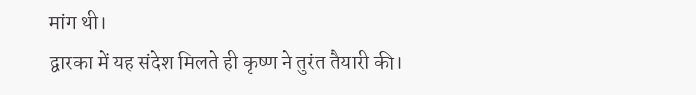मांग थी।
द्वारका में यह संदेश मिलते ही कृष्ण ने तुरंत तैयारी की।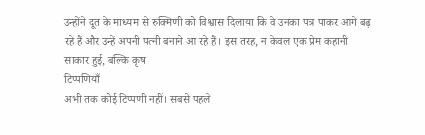उन्होंने दूत के माध्यम से रुक्मिणी को विश्वास दिलाया कि वे उनका पत्र पाकर आगे बढ़ रहे हैं और उन्हें अपनी पत्नी बनाने आ रहे हैं। इस तरह, न केवल एक प्रेम कहानी साकार हुई, बल्कि कृष
टिप्पणियाँ
अभी तक कोई टिप्पणी नहीं। सबसे पहले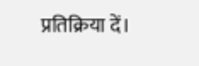प्रतिक्रिया दें।